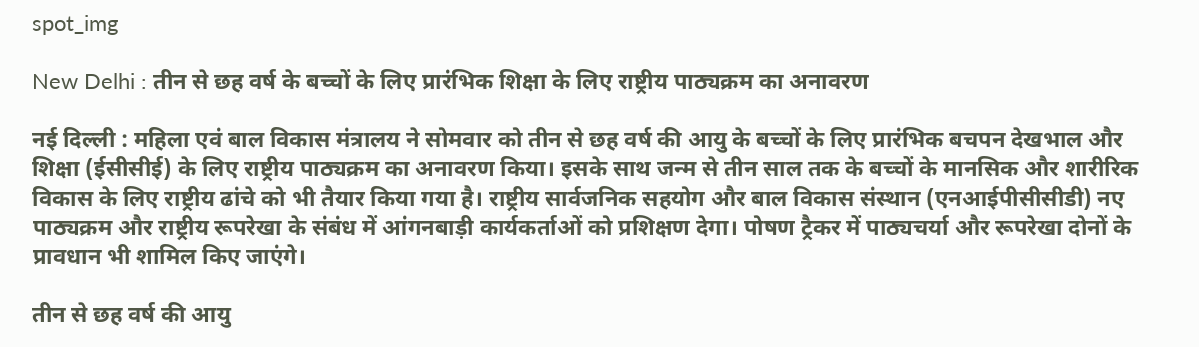spot_img

New Delhi : तीन से छह वर्ष के बच्चों के लिए प्रारंभिक शिक्षा के लिए राष्ट्रीय पाठ्यक्रम का अनावरण

नई दिल्ली : महिला एवं बाल विकास मंत्रालय ने सोमवार को तीन से छह वर्ष की आयु के बच्चों के लिए प्रारंभिक बचपन देखभाल और शिक्षा (ईसीसीई) के लिए राष्ट्रीय पाठ्यक्रम का अनावरण किया। इसके साथ जन्म से तीन साल तक के बच्चों के मानसिक और शारीरिक विकास के लिए राष्ट्रीय ढांचे को भी तैयार किया गया है। राष्ट्रीय सार्वजनिक सहयोग और बाल विकास संस्थान (एनआईपीसीसीडी) नए पाठ्यक्रम और राष्ट्रीय रूपरेखा के संबंध में आंगनबाड़ी कार्यकर्ताओं को प्रशिक्षण देगा। पोषण ट्रैकर में पाठ्यचर्या और रूपरेखा दोनों के प्रावधान भी शामिल किए जाएंगे।

तीन से छह वर्ष की आयु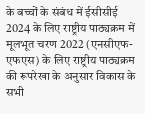के बच्चों के संबंध में ईसीसीई 2024 के लिए राष्ट्रीय पाठ्यक्रम में मूलभूत चरण 2022 (एनसीएफ-एफएस) के लिए राष्ट्रीय पाठ्यक्रम की रूपरेखा के अनुसार विकास के सभी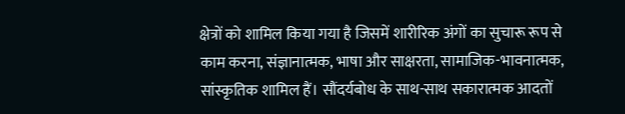क्षेत्रों को शामिल किया गया है जिसमें शारीरिक अंगों का सुचारू रूप से काम करना, संज्ञानात्मक, भाषा और साक्षरता, सामाजिक-भावनात्मक, सांस्कृतिक शामिल हैं। सौंदर्यबोध के साथ-साथ सकारात्मक आदतों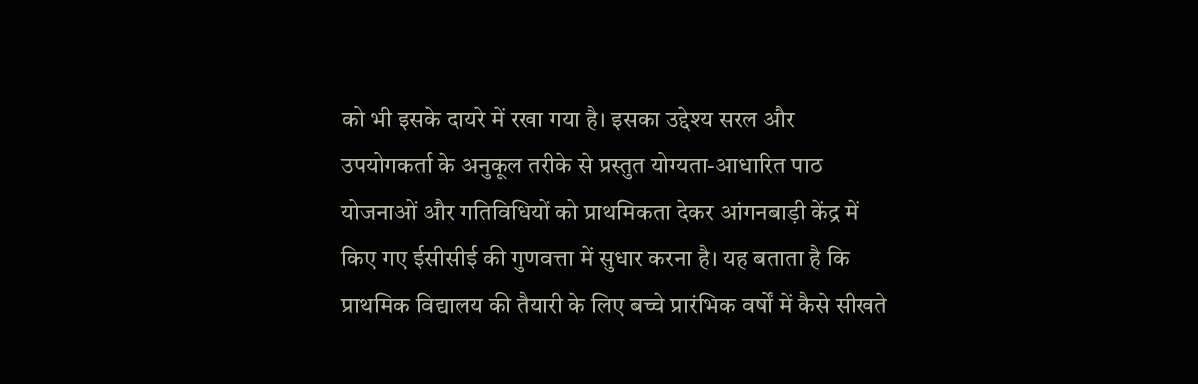को भी इसके दायरे में रखा गया है। इसका उद्देश्य सरल और उपयोगकर्ता के अनुकूल तरीके से प्रस्तुत योग्यता-आधारित पाठ योजनाओं और गतिविधियों को प्राथमिकता देकर आंगनबाड़ी केंद्र में किए गए ईसीसीई की गुणवत्ता में सुधार करना है। यह बताता है कि प्राथमिक विद्यालय की तैयारी के लिए बच्चे प्रारंभिक वर्षों में कैसे सीखते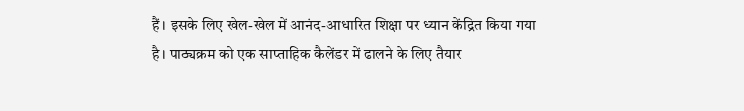हैं। इसके लिए खेल-खेल में आनंद-आधारित शिक्षा पर ध्यान केंद्रित किया गया है। पाठ्यक्रम को एक साप्ताहिक कैलेंडर में ढालने के लिए तैयार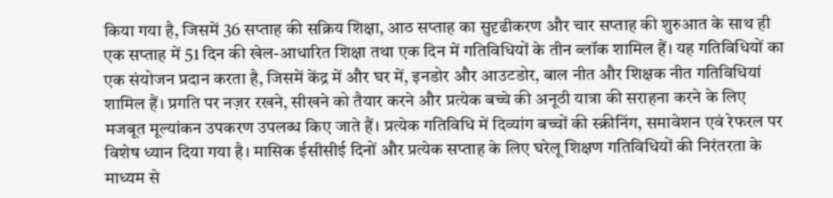किया गया है, जिसमें 36 सप्ताह की सक्रिय शिक्षा, आठ सप्ताह का सुदृढीकरण और चार सप्ताह की शुरुआत के साथ ही एक सप्ताह में 51 दिन की खेल-आधारित शिक्षा तथा एक दिन में गतिविधियों के तीन ब्लॉक शामिल हैं। यह गतिविधियों का एक संयोजन प्रदान करता है, जिसमें केंद्र में और घर में, इनडोर और आउटडोर, बाल नीत और शिक्षक नीत गतिविधियां शामिल हैं। प्रगति पर नज़र रखने, सीखने को तैयार करने और प्रत्येक बच्चे की अनूठी यात्रा की सराहना करने के लिए मजबूत मूल्यांकन उपकरण उपलब्ध किए जाते हैं। प्रत्येक गतिविधि में दिव्यांग बच्चों की स्क्रीनिंग, समावेशन एवं रेफरल पर विशेष ध्यान दिया गया है। मासिक ईसीसीई दिनों और प्रत्येक सप्ताह के लिए घरेलू शिक्षण गतिविधियों की निरंतरता के माध्यम से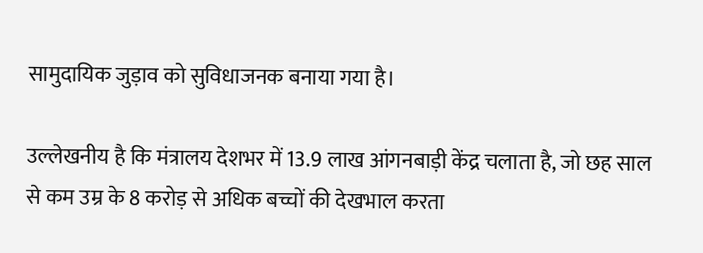सामुदायिक जुड़ाव को सुविधाजनक बनाया गया है।

उल्लेखनीय है कि मंत्रालय देशभर में 13.9 लाख आंगनबाड़ी केंद्र चलाता है, जो छह साल से कम उम्र के 8 करोड़ से अधिक बच्चों की देखभाल करता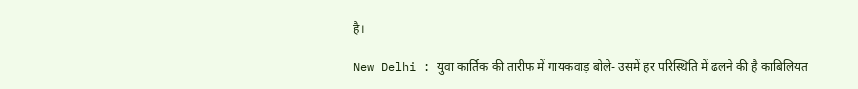है।

New Delhi : युवा कार्तिक की तारीफ में गायकवाड़ बोले- उसमें हर परिस्थिति में ढलने की है काबिलियत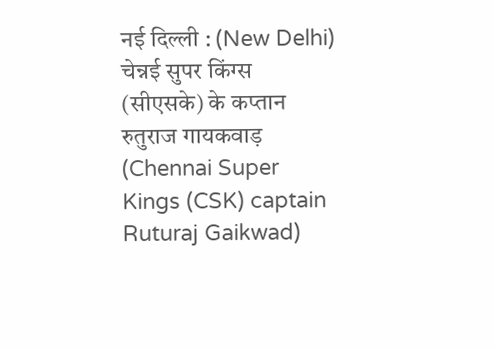नई दिल्ली : (New Delhi) चेन्नई सुपर किंग्स (सीएसके) के कप्तान रुतुराज गायकवाड़ (Chennai Super Kings (CSK) captain Ruturaj Gaikwad)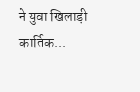ने युवा खिलाड़ी कार्तिक...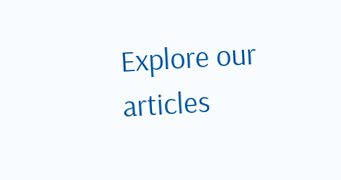Explore our articles